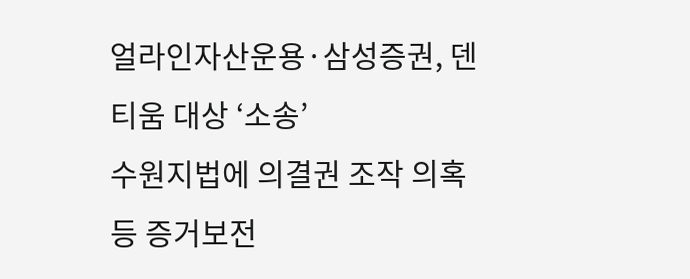얼라인자산운용·삼성증권, 덴티움 대상 ‘소송’
수원지법에 의결권 조작 의혹 등 증거보전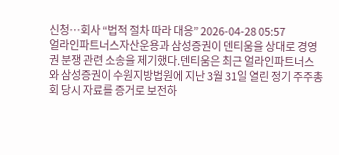신청…회사 “법적 절차 따라 대응” 2026-04-28 05:57
얼라인파트너스자산운용과 삼성증권이 덴티움을 상대로 경영권 분쟁 관련 소송을 제기했다.덴티움은 최근 얼라인파트너스와 삼성증권이 수원지방법원에 지난 3월 31일 열린 정기 주주총회 당시 자료를 증거로 보전하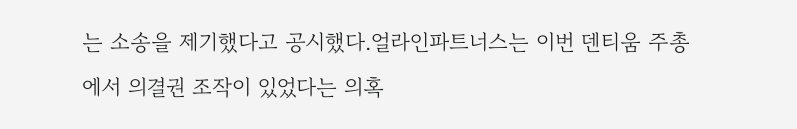는 소송을 제기했다고 공시했다.얼라인파트너스는 이번 덴티움 주총에서 의결권 조작이 있었다는 의혹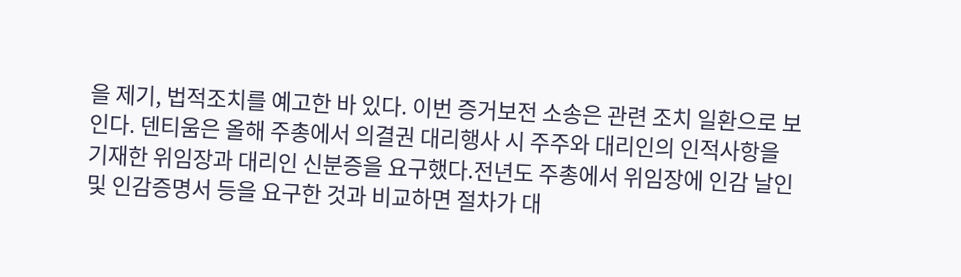을 제기, 법적조치를 예고한 바 있다. 이번 증거보전 소송은 관련 조치 일환으로 보인다. 덴티움은 올해 주총에서 의결권 대리행사 시 주주와 대리인의 인적사항을 기재한 위임장과 대리인 신분증을 요구했다.전년도 주총에서 위임장에 인감 날인 및 인감증명서 등을 요구한 것과 비교하면 절차가 대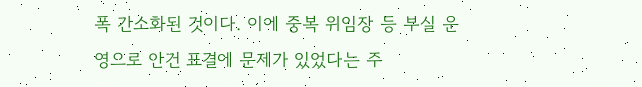폭 간소화된 것이다. 이에 중복 위임장 등 부실 운영으로 안건 표결에 문제가 있었다는 주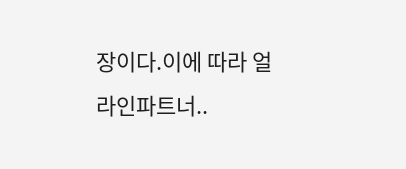장이다.이에 따라 얼라인파트너..